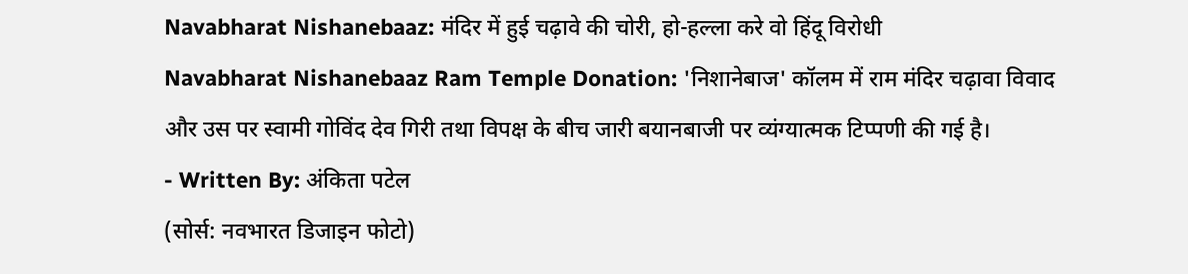Navabharat Nishanebaaz: मंदिर में हुई चढ़ावे की चोरी, हो-हल्ला करे वो हिंदू विरोधी
Navabharat Nishanebaaz Ram Temple Donation: 'निशानेबाज' कॉलम में राम मंदिर चढ़ावा विवाद और उस पर स्वामी गोविंद देव गिरी तथा विपक्ष के बीच जारी बयानबाजी पर व्यंग्यात्मक टिप्पणी की गई है।
- Written By: अंकिता पटेल
(सोर्स: नवभारत डिजाइन फोटो)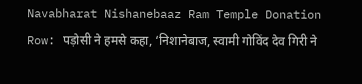Navabharat Nishanebaaz Ram Temple Donation Row: पड़ोसी ने हमसे कहा, ‘निशानेबाज, स्वामी गोविंद देव गिरी ने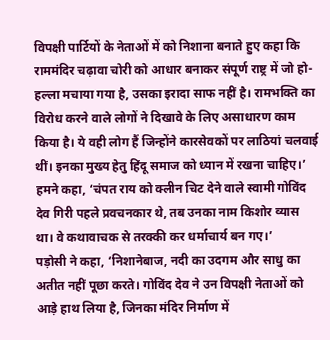विपक्षी पार्टियों के नेताओं में को निशाना बनाते हुए कहा कि राममंदिर चढ़ावा चोरी को आधार बनाकर संपूर्ण राष्ट्र में जो हो-हल्ला मचाया गया है, उसका इरादा साफ नहीं है। रामभक्ति का विरोध करने वाले लोगों ने दिखावे के लिए असाधारण काम किया है। ये वही लोग हैं जिन्होंने कारसेवकों पर लाठियां चलवाई थीं। इनका मुख्य हेतु हिंदू समाज को ध्यान में रखना चाहिए।’
हमने कहा, ‘चंपत राय को क्लीन चिट देने वाले स्वामी गोविंद देव गिरी पहले प्रवचनकार थे, तब उनका नाम किशोर व्यास था। वे कथावाचक से तरक्की कर धर्माचार्य बन गए।’
पड़ोसी ने कहा, ‘निशानेबाज, नदी का उदगम और साधु का अतीत नहीं पूछा करते। गोविंद देव ने उन विपक्षी नेताओं को आड़े हाथ लिया है, जिनका मंदिर निर्माण में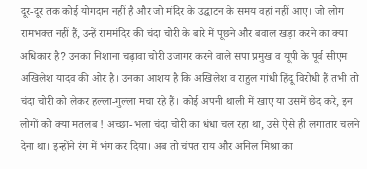दूर-दूर तक कोई योगदान नहीं है और जो मंदिर के उद्घाटन के समय वहां नहीं आए। जो लोग रामभक्त नहीं हैं, उन्हें राममंदिर की चंदा चोरी के बारे में पूछने और बवाल खड़ा करने का क्या अधिकार है? उनका निशाना चढ़ावा चोरी उजागर करने वाले सपा प्रमुख व यूपी के पूर्व सीएम अखिलेश यादव की ओर है। उनका आशय है कि अखिलेश व राहुल गांधी हिंदू विरोधी हैं तभी तो चंदा चोरी को लेकर हल्ला-गुल्ला मचा रहे हैं। कोई अपनी थाली में खाए या उसमें छेद करे, इन लोगों को क्या मतलब ! अच्छा-भला चंदा चोरी का धंधा चल रहा था, उसे ऐसे ही लगातार चलने देना था। इन्होंने रंग में भंग कर दिया। अब तो चंपत राय और अनिल मिश्रा का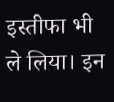इस्तीफा भी ले लिया। इन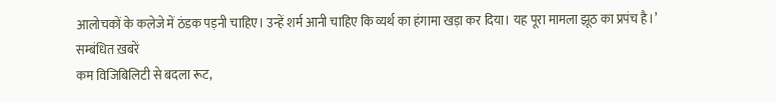आलोचकों के कलेजे में ठंडक पड़नी चाहिए। उन्हें शर्म आनी चाहिए कि व्यर्थ का हंगामा खड़ा कर दिया। यह पूरा मामला झूठ का प्रपंच है।’
सम्बंधित ख़बरें
कम विजिबिलिटी से बदला रूट,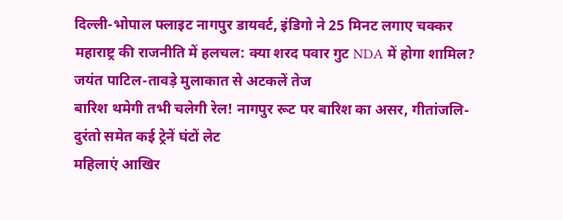दिल्ली-भोपाल फ्लाइट नागपुर डायवर्ट, इंडिगो ने 25 मिनट लगाए चक्कर
महाराष्ट्र की राजनीति में हलचल: क्या शरद पवार गुट NDA में होगा शामिल? जयंत पाटिल-तावड़े मुलाकात से अटकलें तेज
बारिश थमेगी तभी चलेगी रेल! नागपुर रूट पर बारिश का असर, गीतांजलि-दुरंतो समेत कई ट्रेनें घंटों लेट
महिलाएं आखिर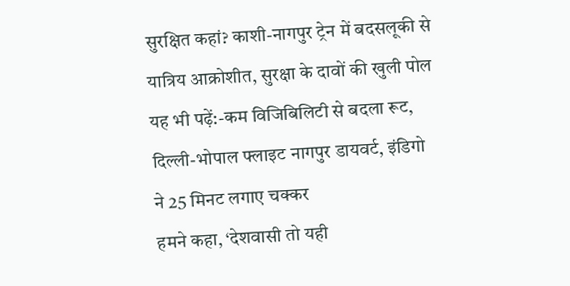सुरक्षित कहां? काशी-नागपुर ट्रेन में बदसलूकी से यात्रिय आक्रोशीत, सुरक्षा के दावों की खुली पोल
यह भी पढ़ें:-कम विजिबिलिटी से बदला रूट, दिल्ली-भोपाल फ्लाइट नागपुर डायवर्ट, इंडिगो ने 25 मिनट लगाए चक्कर
हमने कहा, ‘देशवासी तो यही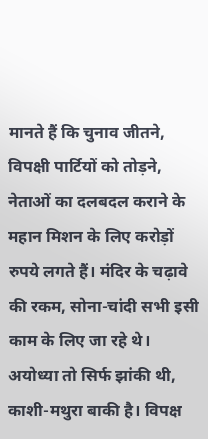मानते हैं कि चुनाव जीतने, विपक्षी पार्टियों को तोड़ने, नेताओं का दलबदल कराने के महान मिशन के लिए करोड़ों रुपये लगते हैं। मंदिर के चढ़ावे की रकम, सोना-चांदी सभी इसी काम के लिए जा रहे थे। अयोध्या तो सिर्फ झांकी थी, काशी-मथुरा बाकी है। विपक्ष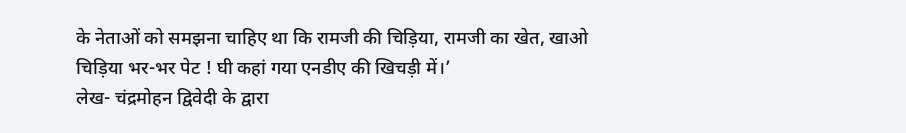के नेताओं को समझना चाहिए था कि रामजी की चिड़िया, रामजी का खेत, खाओ चिड़िया भर-भर पेट ! घी कहां गया एनडीए की खिचड़ी में।’
लेख- चंद्रमोहन द्विवेदी के द्वारा